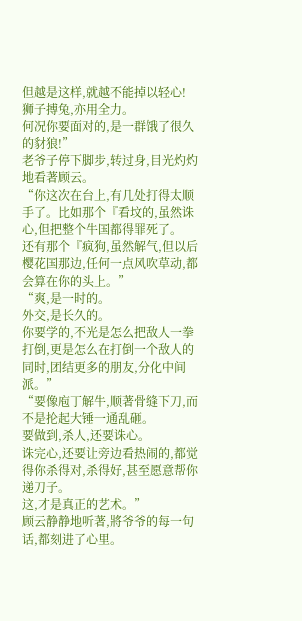但越是这样,就越不能掉以轻心!
狮子搏兔,亦用全力。
何况你要面对的,是一群饿了很久的豺狼!”
老爷子停下脚步,转过身,目光灼灼地看著顾云。
“你这次在台上,有几处打得太顺手了。比如那个『看坟的,虽然诛心,但把整个牛国都得罪死了。
还有那个『疯狗,虽然解气,但以后樱花国那边,任何一点风吹草动,都会算在你的头上。”
“爽,是一时的。
外交,是长久的。
你要学的,不光是怎么把敌人一拳打倒,更是怎么在打倒一个敌人的同时,团结更多的朋友,分化中间派。”
“要像庖丁解牛,顺著骨缝下刀,而不是抡起大锤一通乱砸。
要做到,杀人,还要诛心。
诛完心,还要让旁边看热闹的,都觉得你杀得对,杀得好,甚至愿意帮你递刀子。
这,才是真正的艺术。”
顾云静静地听著,將爷爷的每一句话,都刻进了心里。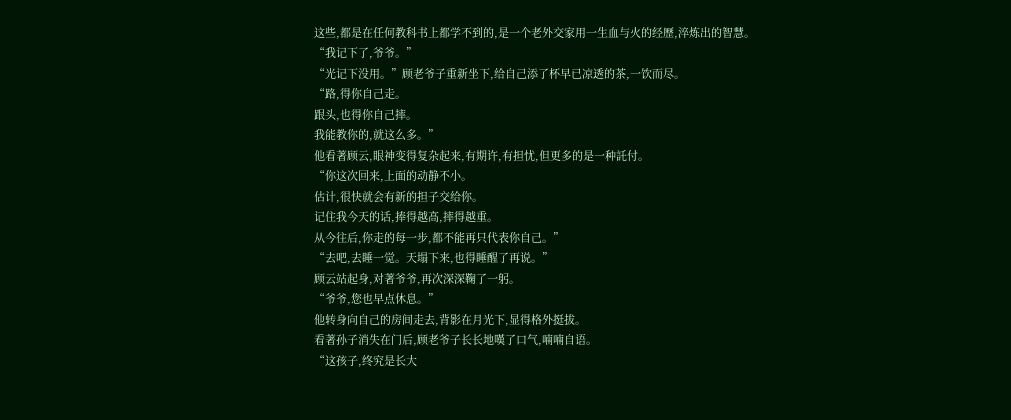这些,都是在任何教科书上都学不到的,是一个老外交家用一生血与火的经歷,淬炼出的智慧。
“我记下了,爷爷。”
“光记下没用。”顾老爷子重新坐下,给自己添了杯早已凉透的茶,一饮而尽。
“路,得你自己走。
跟头,也得你自己摔。
我能教你的,就这么多。”
他看著顾云,眼神变得复杂起来,有期许,有担忧,但更多的是一种託付。
“你这次回来,上面的动静不小。
估计,很快就会有新的担子交给你。
记住我今天的话,捧得越高,摔得越重。
从今往后,你走的每一步,都不能再只代表你自己。”
“去吧,去睡一觉。天塌下来,也得睡醒了再说。”
顾云站起身,对著爷爷,再次深深鞠了一躬。
“爷爷,您也早点休息。”
他转身向自己的房间走去,背影在月光下,显得格外挺拔。
看著孙子消失在门后,顾老爷子长长地嘆了口气,喃喃自语。
“这孩子,终究是长大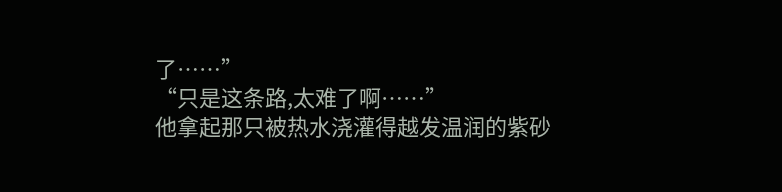了……”
“只是这条路,太难了啊……”
他拿起那只被热水浇灌得越发温润的紫砂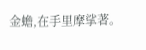金蟾,在手里摩挲著。